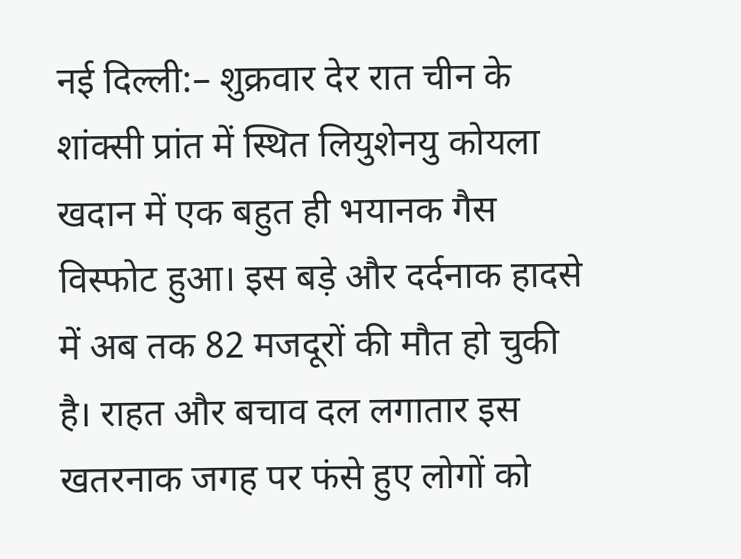नई दिल्ली:– शुक्रवार देर रात चीन के शांक्सी प्रांत में स्थित लियुशेनयु कोयला खदान में एक बहुत ही भयानक गैस विस्फोट हुआ। इस बड़े और दर्दनाक हादसे में अब तक 82 मजदूरों की मौत हो चुकी है। राहत और बचाव दल लगातार इस खतरनाक जगह पर फंसे हुए लोगों को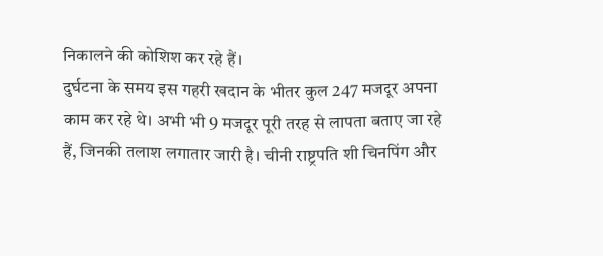निकालने की कोशिश कर रहे हैं।
दुर्घटना के समय इस गहरी खदान के भीतर कुल 247 मजदूर अपना काम कर रहे थे। अभी भी 9 मजदूर पूरी तरह से लापता बताए जा रहे हैं, जिनकी तलाश लगातार जारी है। चीनी राष्ट्रपति शी चिनपिंग और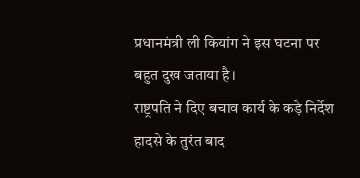प्रधानमंत्री ली कियांग ने इस घटना पर बहुत दुख जताया है।
राष्ट्रपति ने दिए बचाव कार्य के कड़े निर्देश
हादसे के तुरंत बाद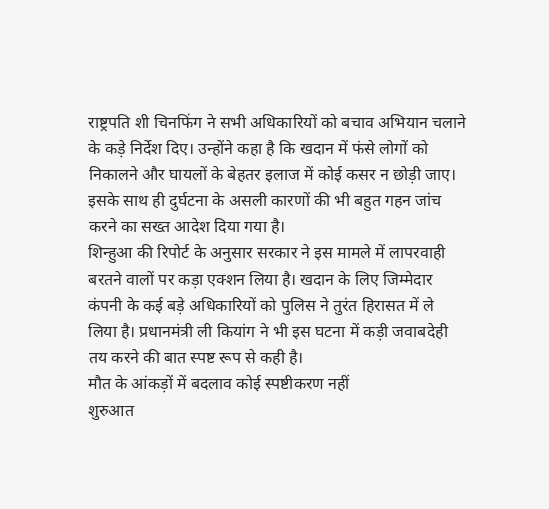राष्ट्रपति शी चिनफिंग ने सभी अधिकारियों को बचाव अभियान चलाने के कड़े निर्देश दिए। उन्होंने कहा है कि खदान में फंसे लोगों को निकालने और घायलों के बेहतर इलाज में कोई कसर न छोड़ी जाए। इसके साथ ही दुर्घटना के असली कारणों की भी बहुत गहन जांच करने का सख्त आदेश दिया गया है।
शिन्हुआ की रिपोर्ट के अनुसार सरकार ने इस मामले में लापरवाही बरतने वालों पर कड़ा एक्शन लिया है। खदान के लिए जिम्मेदार कंपनी के कई बड़े अधिकारियों को पुलिस ने तुरंत हिरासत में ले लिया है। प्रधानमंत्री ली कियांग ने भी इस घटना में कड़ी जवाबदेही तय करने की बात स्पष्ट रूप से कही है।
मौत के आंकड़ों में बदलाव कोई स्पष्टीकरण नहीं
शुरुआत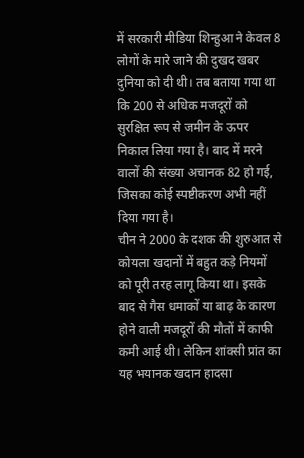में सरकारी मीडिया शिन्हुआ ने केवल 8 लोगों के मारे जाने की दुखद खबर दुनिया को दी थी। तब बताया गया था कि 200 से अधिक मजदूरों को सुरक्षित रूप से जमीन के ऊपर निकाल लिया गया है। बाद में मरने वालों की संख्या अचानक 82 हो गई, जिसका कोई स्पष्टीकरण अभी नहीं दिया गया है।
चीन ने 2000 के दशक की शुरुआत से कोयला खदानों में बहुत कड़े नियमों को पूरी तरह लागू किया था। इसके बाद से गैस धमाकों या बाढ़ के कारण होने वाली मजदूरों की मौतों में काफी कमी आई थी। लेकिन शांक्सी प्रांत का यह भयानक खदान हादसा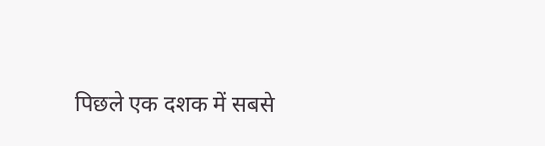पिछले एक दशक में सबसे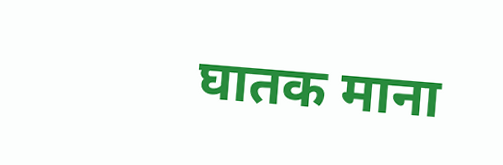घातक माना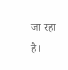जा रहा है।